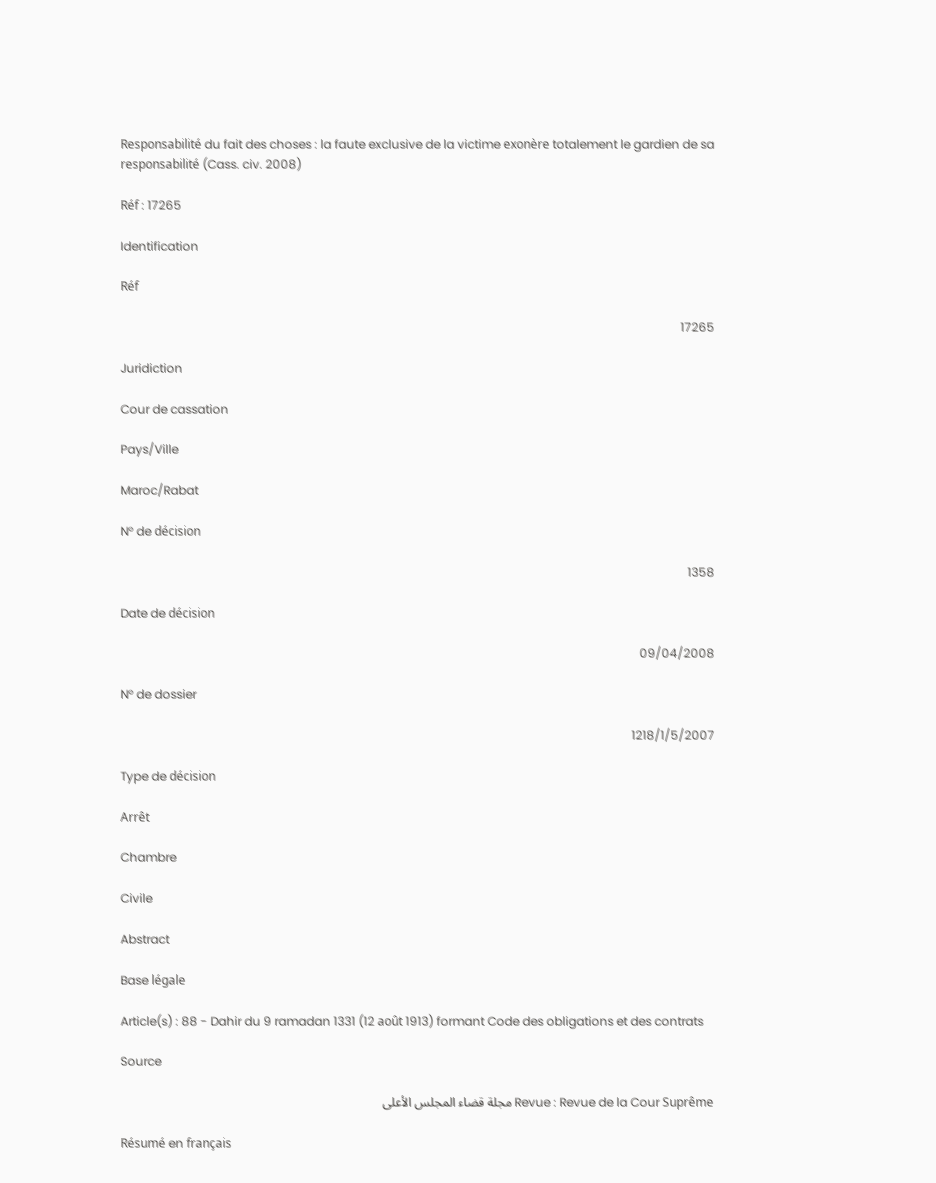Responsabilité du fait des choses : la faute exclusive de la victime exonère totalement le gardien de sa responsabilité (Cass. civ. 2008)

Réf : 17265

Identification

Réf

17265

Juridiction

Cour de cassation

Pays/Ville

Maroc/Rabat

N° de décision

1358

Date de décision

09/04/2008

N° de dossier

1218/1/5/2007

Type de décision

Arrêt

Chambre

Civile

Abstract

Base légale

Article(s) : 88 - Dahir du 9 ramadan 1331 (12 août 1913) formant Code des obligations et des contrats

Source

Revue : Revue de la Cour Suprême مجلة قضاء المجلس الأعلى

Résumé en français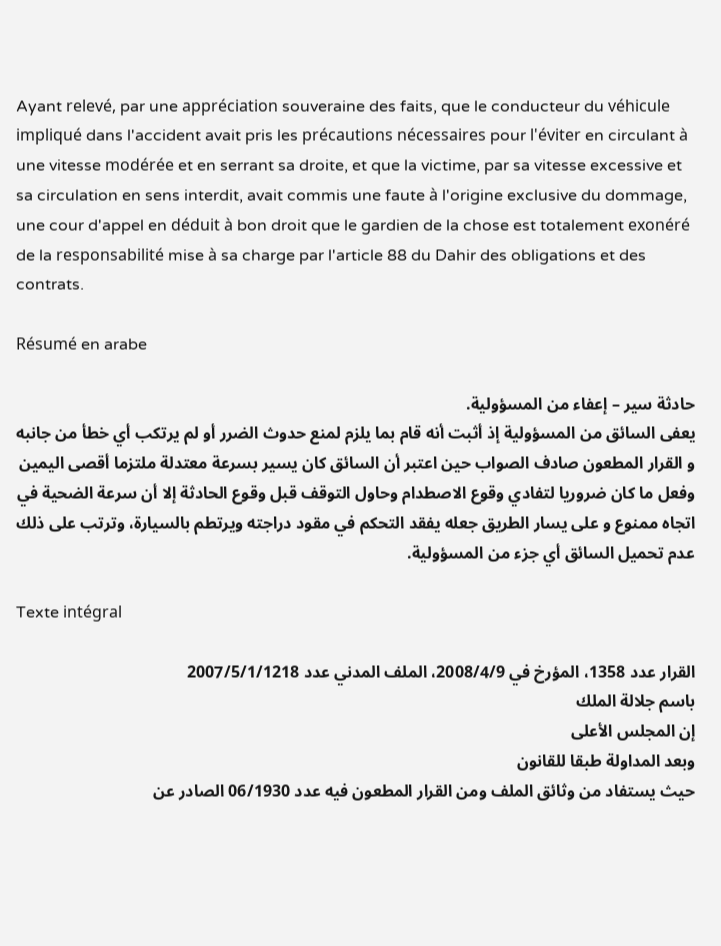Ayant relevé, par une appréciation souveraine des faits, que le conducteur du véhicule impliqué dans l'accident avait pris les précautions nécessaires pour l'éviter en circulant à une vitesse modérée et en serrant sa droite, et que la victime, par sa vitesse excessive et sa circulation en sens interdit, avait commis une faute à l'origine exclusive du dommage, une cour d'appel en déduit à bon droit que le gardien de la chose est totalement exonéré de la responsabilité mise à sa charge par l'article 88 du Dahir des obligations et des contrats.

Résumé en arabe

حادثة سير – إعفاء من المسؤولية.
يعفى السائق من المسؤولية إذ أثبت أنه قام بما يلزم لمنع حدوث الضرر أو لم يرتكب أي خطأ من جانبه و القرار المطعون صادف الصواب حين اعتبر أن السائق كان يسير بسرعة معتدلة ملتزما أقصى اليمين وفعل ما كان ضروريا لتفادي وقوع الاصطدام وحاول التوقف قبل وقوع الحادثة إلا أن سرعة الضحية في اتجاه ممنوع و على يسار الطريق جعله يفقد التحكم في مقود دراجته ويرتطم بالسيارة، وترتب على ذلك عدم تحميل السائق أي جزء من المسؤولية.

Texte intégral

القرار عدد 1358، المؤرخ في 2008/4/9، الملف المدني عدد 2007/5/1/1218
باسم جلالة الملك
إن المجلس الأعلى
وبعد المداولة طبقا للقانون
حيث يستفاد من وثائق الملف ومن القرار المطعون فيه عدد 06/1930 الصادر عن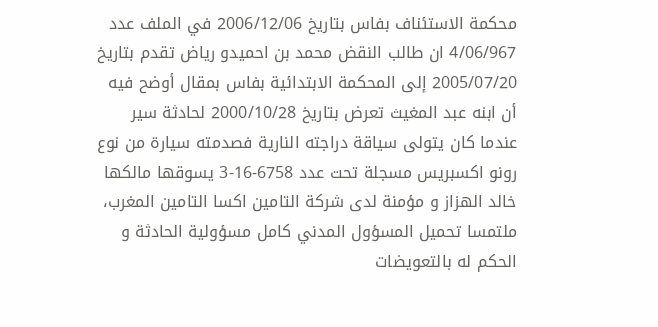محكمة الاستئناف بفاس بتاريخ 2006/12/06 في الملف عدد 4/06/967 ان طالب النقض محمد بن احميدو رياض تقدم بتاريخ 2005/07/20 إلى المحكمة الابتدائية بفاس بمقال أوضح فيه أن ابنه عبد المغيث تعرض بتاريخ 2000/10/28 لحادثة سير عندما كان يتولى سياقة دراجته النارية فصدمته سيارة من نوع رونو اكسبريس مسجلة تحت عدد 6758-16-3 يسوقها مالكها خالد الهزاز و مؤمنة لدى شركة التامين اكسا التامين المغرب، ملتمسا تحميل المسؤول المدني كامل مسؤولية الحادثة و الحكم له بالتعويضات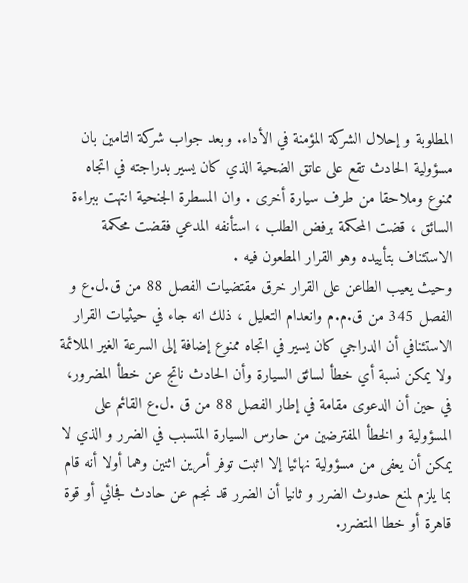المطلوبة و إحلال الشركة المؤمنة في الأداء. وبعد جواب شركة التامين بان مسؤولية الحادث تقع على عاتق الضحية الذي كان يسير بدراجته في اتجاه ممنوع وملاحقا من طرف سيارة أخرى . وان المسطرة الجنحية انتهت ببراءة السائق ، قضت المحكمة برفض الطلب ، استأنفه المدعي فقضت محكمة الاستئناف بتأييده وهو القرار المطعون فيه .
وحيث يعيب الطاعن على القرار خرق مقتضيات الفصل 88 من ق.ل.ع و الفصل 345 من ق.م.م وانعدام التعليل ، ذلك انه جاء في حيثيات القرار الاستئنافي أن الدراجي كان يسير في اتجاه ممنوع إضافة إلى السرعة الغير الملائمة ولا يمكن نسبة أي خطأ لسائق السيارة وأن الحادث ناتج عن خطأ المضرور، في حين أن الدعوى مقامة في إطار الفصل 88 من ق .ل.ع القائم على المسؤولية و الخطأ المفترضين من حارس السيارة المتسبب في الضرر و الذي لا يمكن أن يعفى من مسؤولية نهائيا إلا اثبت توفر أمرين اثنين وهما أولا أنه قام بما يلزم لمنع حدوث الضرر و ثانيا أن الضرر قد نجم عن حادث فجائي أو قوة قاهرة أو خطا المتضرر.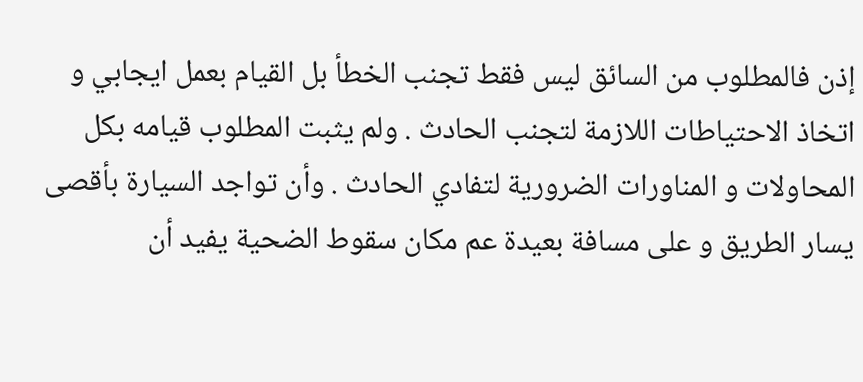إذن فالمطلوب من السائق ليس فقط تجنب الخطأ بل القيام بعمل ايجابي و اتخاذ الاحتياطات اللازمة لتجنب الحادث . ولم يثبت المطلوب قيامه بكل المحاولات و المناورات الضرورية لتفادي الحادث . وأن تواجد السيارة بأقصى يسار الطريق و على مسافة بعيدة عم مكان سقوط الضحية يفيد أن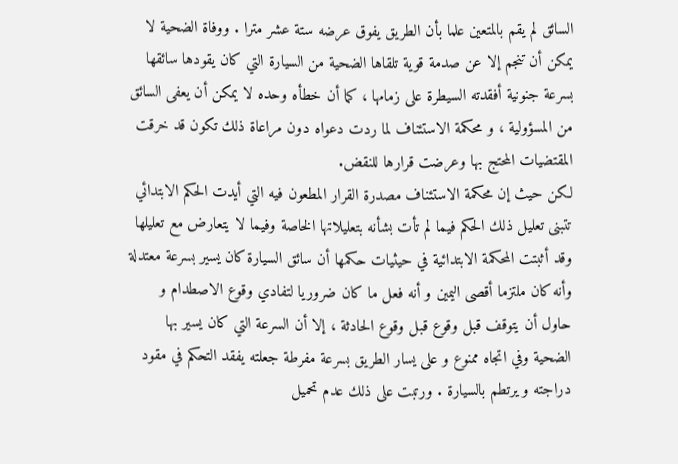السائق لم يقم بالمتعين علما بأن الطريق يفوق عرضه ستة عشر مترا . ووفاة الضحية لا يمكن أن تنجم إلا عن صدمة قوية تلقاها الضحية من السيارة التي كان يقودها سائقها بسرعة جنونية أفقدته السيطرة على زمامها ، كما أن خطأه وحده لا يمكن أن يعفى السائق من المسؤولية ، و محكمة الاستئناف لما ردت دعواه دون مراعاة ذلك تكون قد خرقت المقتضيات المحتج بها وعرضت قرارها للنقض.
لكن حيث إن محكمة الاستئناف مصدرة القرار المطعون فيه التي أيدت الحكم الابتدائي تتبنى تعليل ذلك الحكم فيما لم تأت بشأنه بتعليلاتها الخاصة وفيما لا يتعارض مع تعليلها وقد أثبتت المحكمة الابتدائية في حيثيات حكمها أن سائق السيارة كان يسير بسرعة معتدلة وأنه كان ملتزما أقصى اليمين و أنه فعل ما كان ضروريا لتفادي وقوع الاصطدام و حاول أن يتوقف قبل وقوع قبل وقوع الحادثة ، إلا أن السرعة التي كان يسير بها الضحية وفي اتجاه ممنوع و على يسار الطريق بسرعة مفرطة جعلته يفقد التحكم في مقود دراجته و يرتطم بالسيارة . ورتبت على ذلك عدم تحميل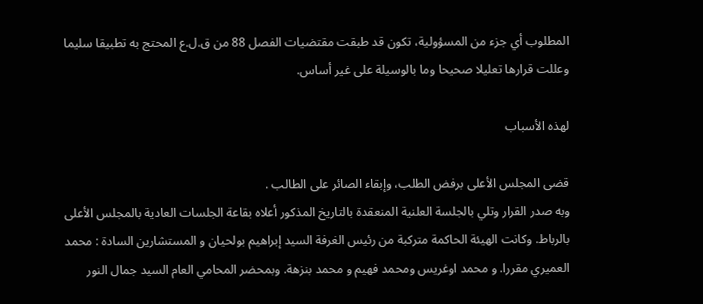المطلوب أي جزء من المسؤولية، تكون قد طبقت مقتضيات الفصل 88 من ق.ل.ع المحتج به تطبيقا سليما وعللت قرارها تعليلا صحيحا وما بالوسيلة على غير أساس.

لهذه الأسباب

قضى المجلس الأعلى برفض الطلب، وإبقاء الصائر على الطالب .
وبه صدر القرار وتلي بالجلسة العلنية المنعقدة بالتاريخ المذكور أعلاه بقاعة الجلسات العادية بالمجلس الأعلى بالرباط. وكانت الهيئة الحاكمة متركبة من رئيس الغرفة السيد إبراهيم بولحيان و المستشارين السادة : محمد العميري مقررا. و محمد اوغريس ومحمد فهيم و محمد بنزهة. وبمحضر المحامي العام السيد جمال النور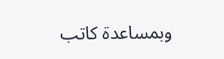وبمساعدة كاتب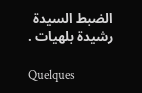الضبط السيدة رشيدة بلهيات .

Quelques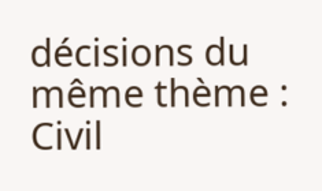décisions du même thème : Civil